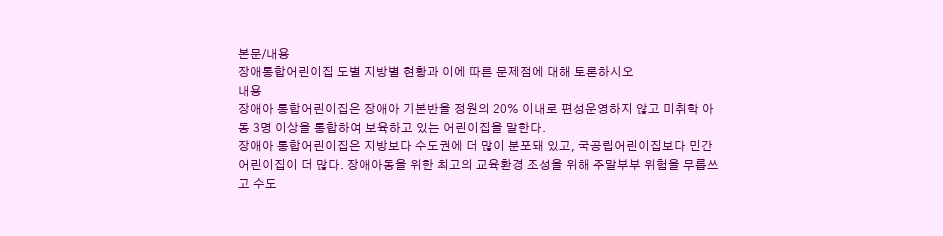본문/내용
장애통합어린이집 도별 지방별 현황과 이에 따른 문제점에 대해 토론하시오
내용
장애아 통합어린이집은 장애아 기본반을 정원의 20% 이내로 편성운영하지 않고 미취학 아동 3명 이상을 통합하여 보육하고 있는 어린이집을 말한다.
장애아 통합어린이집은 지방보다 수도권에 더 많이 분포돼 있고, 국공립어린이집보다 민간어린이집이 더 많다. 장애아동을 위한 최고의 교육환경 조성을 위해 주말부부 위험을 무릅쓰고 수도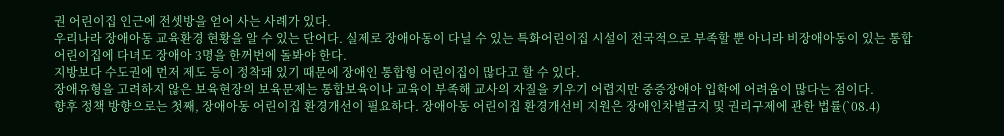권 어린이집 인근에 전셋방을 얻어 사는 사례가 있다.
우리나라 장애아동 교육환경 현황을 알 수 있는 단어다. 실제로 장애아동이 다닐 수 있는 특화어린이집 시설이 전국적으로 부족할 뿐 아니라 비장애아동이 있는 통합어린이집에 다녀도 장애아 3명을 한꺼번에 돌봐야 한다.
지방보다 수도권에 먼저 제도 등이 정착돼 있기 때문에 장애인 통합형 어린이집이 많다고 할 수 있다.
장애유형을 고려하지 않은 보육현장의 보육문제는 통합보육이나 교육이 부족해 교사의 자질을 키우기 어렵지만 중증장애아 입학에 어려움이 많다는 점이다.
향후 정책 방향으로는 첫째, 장애아동 어린이집 환경개선이 필요하다. 장애아동 어린이집 환경개선비 지원은 장애인차별금지 및 권리구제에 관한 법률(`08.4)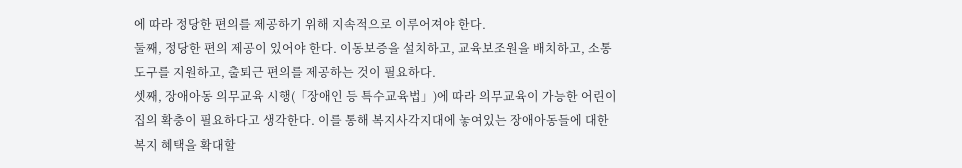에 따라 정당한 편의를 제공하기 위해 지속적으로 이루어져야 한다.
둘째, 정당한 편의 제공이 있어야 한다. 이동보증을 설치하고, 교육보조원을 배치하고, 소통도구를 지원하고, 출퇴근 편의를 제공하는 것이 필요하다.
셋째, 장애아동 의무교육 시행(「장애인 등 특수교육법」)에 따라 의무교육이 가능한 어린이집의 확충이 필요하다고 생각한다. 이를 통해 복지사각지대에 놓여있는 장애아동들에 대한 복지 혜택을 확대할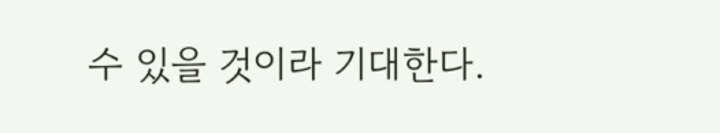수 있을 것이라 기대한다.